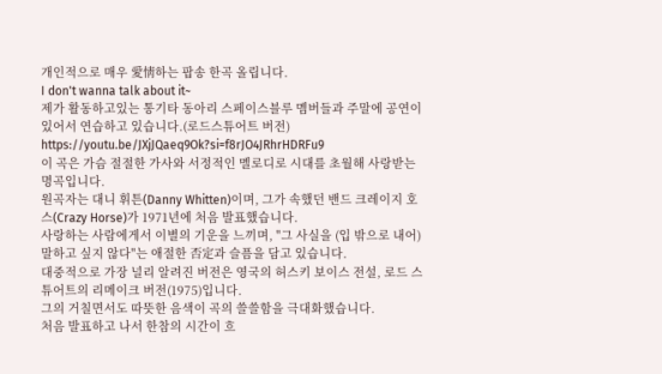개인적으로 매우 愛情하는 팝송 한곡 올립니다.
I don't wanna talk about it~
제가 활동하고있는 통기타 동아리 스페이스블루 멤버들과 주말에 공연이 있어서 연습하고 있습니다.(로드스튜어트 버전)
https://youtu.be/JXjJQaeq9Ok?si=f8rJO4JRhrHDRFu9
이 곡은 가슴 절절한 가사와 서정적인 멜로디로 시대를 초월해 사랑받는 명곡입니다.
원곡자는 대니 휘튼(Danny Whitten)이며, 그가 속했던 밴드 크레이지 호스(Crazy Horse)가 1971년에 처음 발표했습니다.
사랑하는 사람에게서 이별의 기운을 느끼며, "그 사실을 (입 밖으로 내어) 말하고 싶지 않다"는 애절한 否定과 슬픔을 담고 있습니다.
대중적으로 가장 널리 알려진 버전은 영국의 허스키 보이스 전설, 로드 스튜어트의 리메이크 버전(1975)입니다.
그의 거칠면서도 따뜻한 음색이 곡의 쓸쓸함을 극대화했습니다.
처음 발표하고 나서 한참의 시간이 흐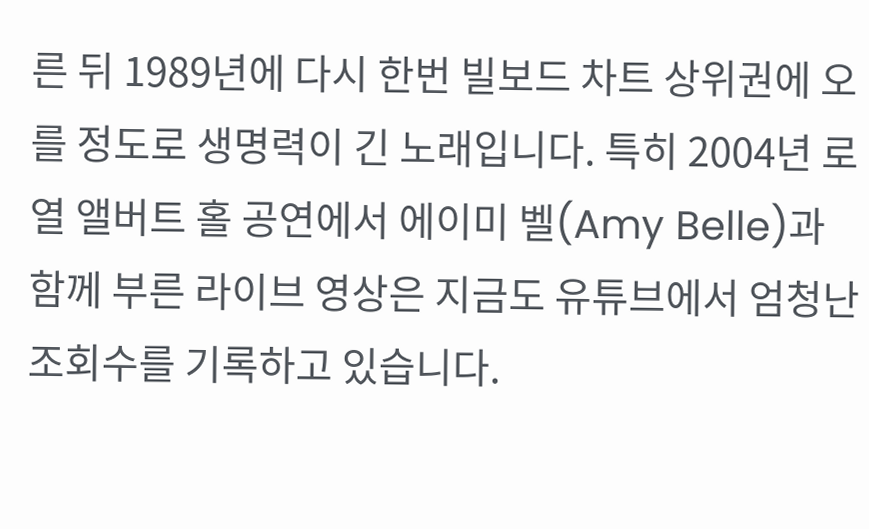른 뒤 1989년에 다시 한번 빌보드 차트 상위권에 오를 정도로 생명력이 긴 노래입니다. 특히 2004년 로열 앨버트 홀 공연에서 에이미 벨(Amy Belle)과 함께 부른 라이브 영상은 지금도 유튜브에서 엄청난 조회수를 기록하고 있습니다.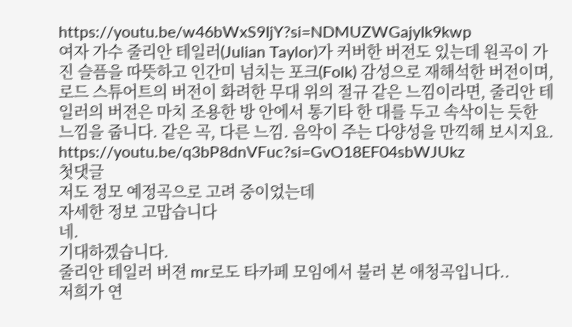https://youtu.be/w46bWxS9IjY?si=NDMUZWGajyIk9kwp
여자 가수 줄리안 테일러(Julian Taylor)가 커버한 버전도 있는데 원곡이 가진 슬픔을 따뜻하고 인간미 넘치는 포크(Folk) 감성으로 재해석한 버전이며,
로드 스튜어트의 버전이 화려한 무대 위의 절규 같은 느낌이라면, 줄리안 테일러의 버전은 마치 조용한 방 안에서 통기타 한 대를 두고 속삭이는 듯한 느낌을 줍니다. 같은 곡, 다른 느낌. 음악이 주는 다양성을 만끽해 보시지요.
https://youtu.be/q3bP8dnVFuc?si=GvO18EF04sbWJUkz
첫댓글
저도 정모 예정곡으로 고려 중이었는데
자세한 정보 고맙습니다
네.
기대하겠습니다.
줄리안 테일러 버젼 mr로도 타카페 모임에서 불러 본 애청곡입니다..
저희가 연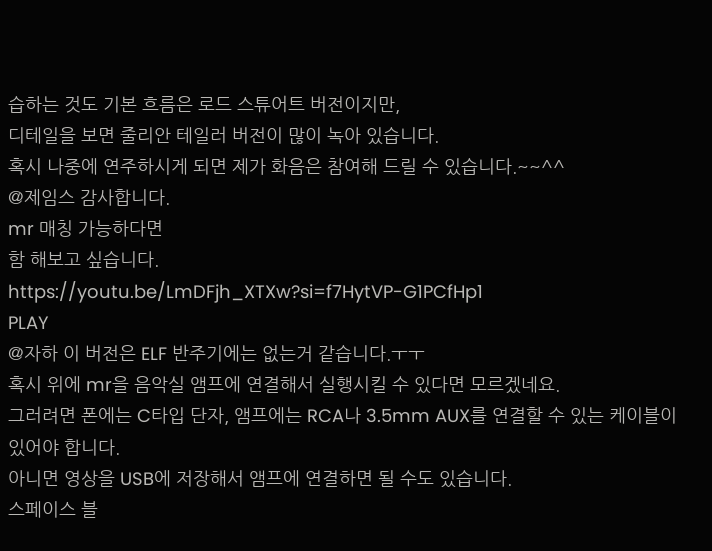습하는 것도 기본 흐름은 로드 스튜어트 버전이지만,
디테일을 보면 줄리안 테일러 버전이 많이 녹아 있습니다.
혹시 나중에 연주하시게 되면 제가 화음은 참여해 드릴 수 있습니다.~~^^
@제임스 감사합니다.
mr 매칭 가능하다면
함 해보고 싶습니다.
https://youtu.be/LmDFjh_XTXw?si=f7HytVP-G1PCfHp1
PLAY
@자하 이 버전은 ELF 반주기에는 없는거 같습니다.ㅜㅜ
혹시 위에 mr을 음악실 앰프에 연결해서 실행시킬 수 있다면 모르겠네요.
그러려면 폰에는 C타입 단자, 앰프에는 RCA나 3.5mm AUX를 연결할 수 있는 케이블이 있어야 합니다.
아니면 영상을 USB에 저장해서 앰프에 연결하면 될 수도 있습니다.
스페이스 블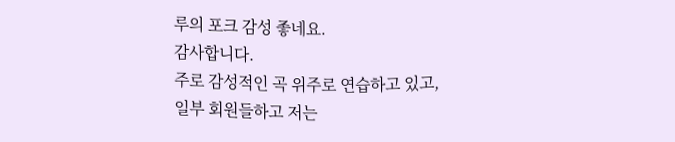루의 포크 감성 좋네요.
감사합니다.
주로 감성적인 곡 위주로 연습하고 있고,
일부 회원들하고 저는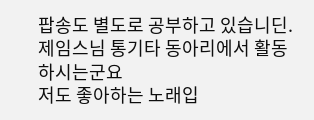팝송도 별도로 공부하고 있습니딘.
제임스님 통기타 동아리에서 활동하시는군요
저도 좋아하는 노래입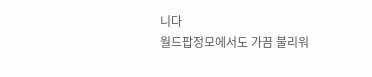니다
월드팝정모에서도 가끔 불리워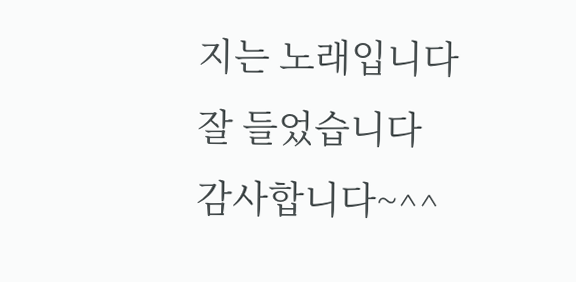지는 노래입니다
잘 들었습니다
감사합니다~^^